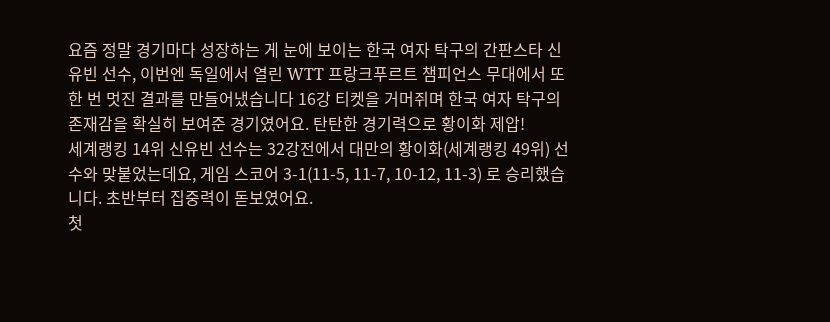요즘 정말 경기마다 성장하는 게 눈에 보이는 한국 여자 탁구의 간판스타 신유빈 선수, 이번엔 독일에서 열린 WTT 프랑크푸르트 챔피언스 무대에서 또 한 번 멋진 결과를 만들어냈습니다 16강 티켓을 거머쥐며 한국 여자 탁구의 존재감을 확실히 보여준 경기였어요. 탄탄한 경기력으로 황이화 제압!
세계랭킹 14위 신유빈 선수는 32강전에서 대만의 황이화(세계랭킹 49위) 선수와 맞붙었는데요, 게임 스코어 3-1(11-5, 11-7, 10-12, 11-3) 로 승리했습니다. 초반부터 집중력이 돋보였어요.
첫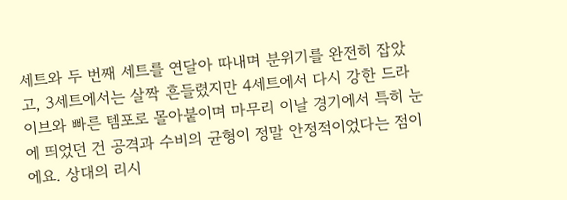세트와 두 번째 세트를 연달아 따내며 분위기를 완전히 잡았고, 3세트에서는 살짝 흔들렸지만 4세트에서 다시 강한 드라이브와 빠른 템포로 몰아붙이며 마무리 이날 경기에서 특히 눈에 띄었던 건 공격과 수비의 균형이 정말 안정적이었다는 점이에요. 상대의 리시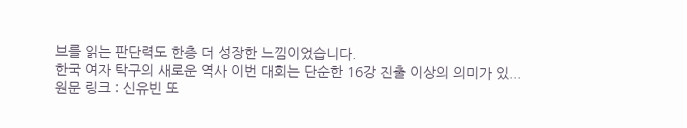브를 읽는 판단력도 한층 더 성장한 느낌이었습니다.
한국 여자 탁구의 새로운 역사 이번 대회는 단순한 16강 진출 이상의 의미가 있...
원문 링크 : 신유빈 또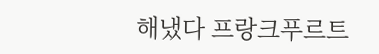해냈다 프랑크푸르트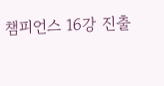챔피언스 16강 진출